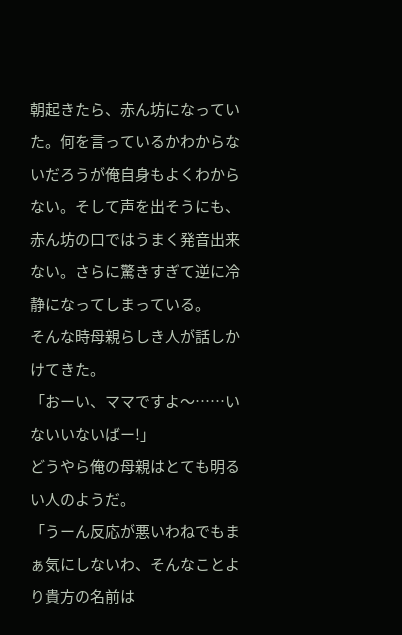朝起きたら、赤ん坊になっていた。何を言っているかわからないだろうが俺自身もよくわからない。そして声を出そうにも、赤ん坊の口ではうまく発音出来ない。さらに驚きすぎて逆に冷静になってしまっている。
そんな時母親らしき人が話しかけてきた。
「おーい、ママですよ〜……いないいないばー!」
どうやら俺の母親はとても明るい人のようだ。
「うーん反応が悪いわねでもまぁ気にしないわ、そんなことより貴方の名前は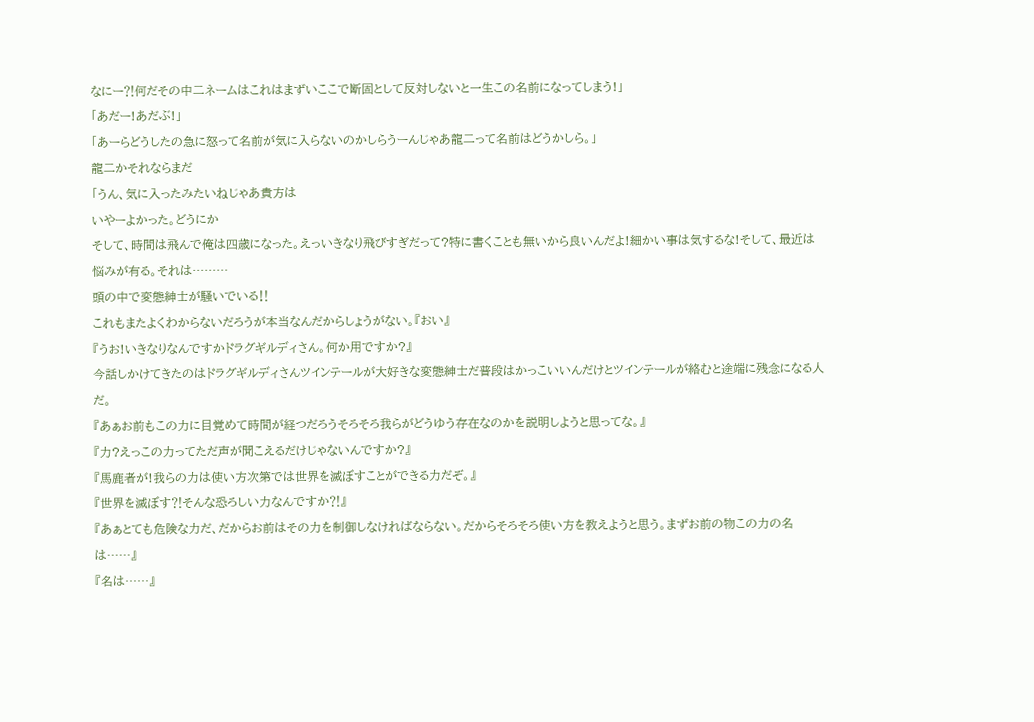なにー⁈何だその中二ネームはこれはまずいここで断固として反対しないと一生この名前になってしまう!」
「あだー!あだぶ!」
「あーらどうしたの急に怒って名前が気に入らないのかしらうーんじゃあ龍二って名前はどうかしら。」
龍二かそれならまだ
「うん、気に入ったみたいねじゃあ貴方は
いやーよかった。どうにか
そして、時間は飛んで俺は四歳になった。えっいきなり飛びすぎだって?特に書くことも無いから良いんだよ!細かい事は気するな!そして、最近は悩みが有る。それは………
頭の中で変態紳士が騒いでいる‼
これもまたよくわからないだろうが本当なんだからしょうがない。『おい』
『うお!いきなりなんですかドラグギルディさん。何か用ですか?』
今話しかけてきたのはドラグギルディさんツインテールが大好きな変態紳士だ普段はかっこいいんだけとツインテールが絡むと途端に残念になる人だ。
『あぁお前もこの力に目覚めて時間が経つだろうそろそろ我らがどうゆう存在なのかを説明しようと思ってな。』
『力?えっこの力ってただ声が聞こえるだけじゃないんですか?』
『馬鹿者が!我らの力は使い方次第では世界を滅ぼすことができる力だぞ。』
『世界を滅ぼす⁈そんな恐ろしい力なんですか⁈』
『あぁとても危険な力だ、だからお前はその力を制御しなければならない。だからそろそろ使い方を教えようと思う。まずお前の物この力の名は……』
『名は……』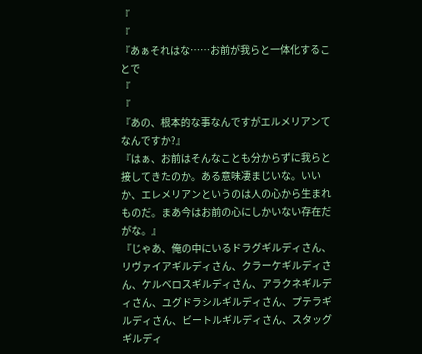『
『
『あぁそれはな……お前が我らと一体化することで
『
『
『あの、根本的な事なんですがエルメリアンてなんですか?』
『はぁ、お前はそんなことも分からずに我らと接してきたのか。ある意味凄まじいな。いいか、エレメリアンというのは人の心から生まれものだ。まあ今はお前の心にしかいない存在だがな。』
『じゃあ、俺の中にいるドラグギルディさん、リヴァイアギルディさん、クラーケギルディさん、ケルベロスギルディさん、アラクネギルディさん、ユグドラシルギルディさん、プテラギルディさん、ビートルギルディさん、スタッグギルディ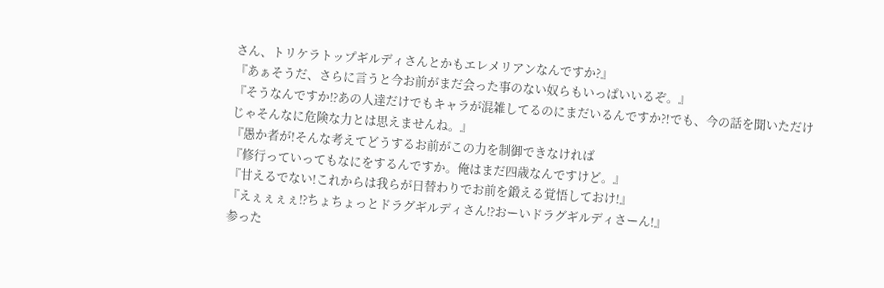さん、トリケラトップギルディさんとかもエレメリアンなんですか?』
『あぁそうだ、さらに言うと今お前がまだ会った事のない奴らもいっぱいいるぞ。』
『そうなんですか⁉あの人達だけでもキャラが混雑してるのにまだいるんですか⁈でも、今の話を聞いただけじゃそんなに危険な力とは思えませんね。』
『愚か者が!そんな考えてどうするお前がこの力を制御できなければ
『修行っていってもなにをするんですか。俺はまだ四歳なんですけど。』
『甘えるでない!これからは我らが日替わりでお前を鍛える覚悟しておけ!』
『えぇぇぇぇ⁉ちょちょっとドラグギルディさん⁉おーいドラグギルディさーん!』
参った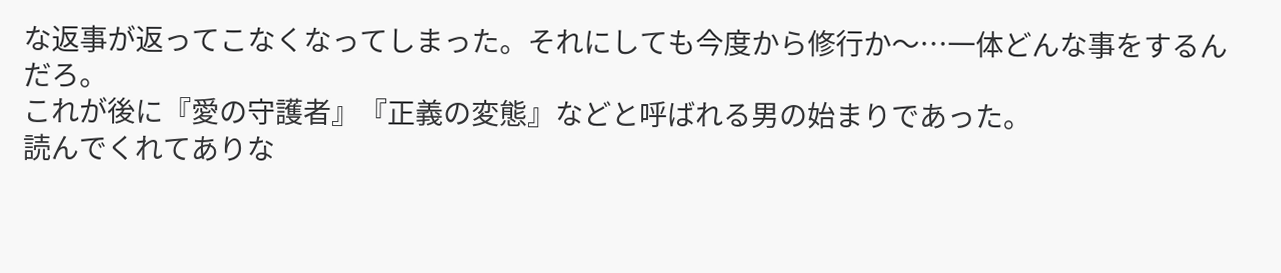な返事が返ってこなくなってしまった。それにしても今度から修行か〜…一体どんな事をするんだろ。
これが後に『愛の守護者』『正義の変態』などと呼ばれる男の始まりであった。
読んでくれてありな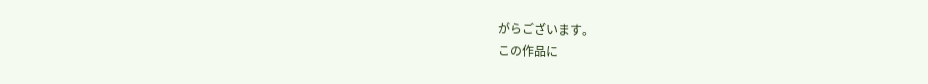がらございます。
この作品に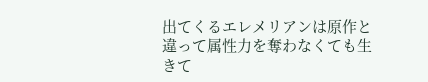出てくるエレメリアンは原作と違って属性力を奪わなくても生きて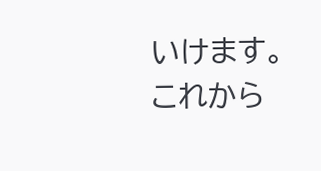いけます。
これから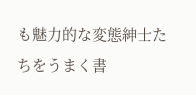も魅力的な変態紳士たちをうまく書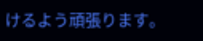けるよう頑張ります。